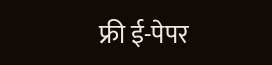फ्री ई-पेपर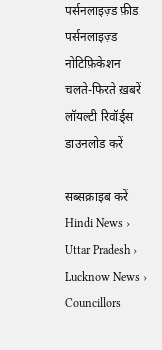पर्सनलाइज़्ड फ़ीड
पर्सनलाइज़्ड नोटिफ़िकेशन
चलते-फिरते ख़बरें
लॉयल्टी रिवॉर्ड्स
डाउनलोड करें

सब्सक्राइब करें
Hindi News ›   Uttar Pradesh ›   Lucknow News ›   Councillors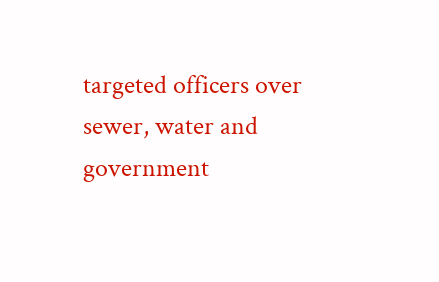targeted officers over sewer, water and government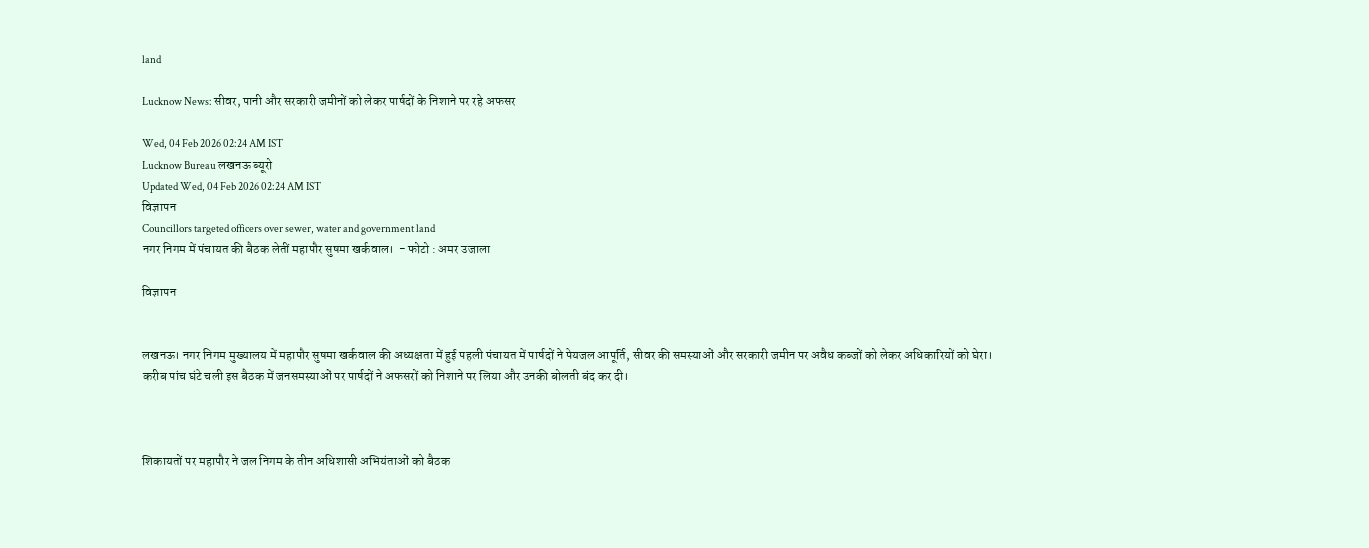land

Lucknow News: सीवर, पानी और सरकारी जमीनों को लेकर पार्षदों के निशाने पर रहे अफसर

Wed, 04 Feb 2026 02:24 AM IST
Lucknow Bureau लखनऊ ब्यूरो
Updated Wed, 04 Feb 2026 02:24 AM IST
विज्ञापन
Councillors targeted officers over sewer, water and government land
नगर निगम में पंचायत की बैठक लेतीं महापौर सुषमा खर्कवाल।  - फोटो : अमर उजाला

विज्ञापन


लखनऊ। नगर निगम मुख्यालय में महापौर सुषमा खर्कवाल की अध्यक्षता में हुई पहली पंचायत में पार्षदों ने पेयजल आपूर्ति, सीवर की समस्याओं और सरकारी जमीन पर अवैध कब्जों को लेकर अधिकारियों को घेरा। करीब पांच घंटे चली इस बैठक में जनसमस्याओं पर पार्षदों ने अफसरों को निशाने पर लिया और उनकी बोलती बंद कर दी।



शिकायतों पर महापौर ने जल निगम के तीन अधिशासी अभियंताओं को बैठक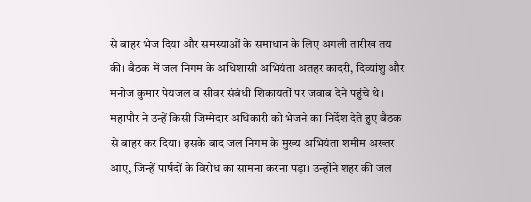से बाहर भेज दिया और समस्याओं के समाधान के लिए अगली तारीख तय की। बैठक में जल निगम के अधिशासी अभियंता अतहर कादरी, दिव्यांशु और मनोज कुमार पेयजल व सीवर संबंधी शिकायतों पर जवाब देने पहुंचे थे। महापौर ने उन्हें किसी जिम्मेदार अधिकारी को भेजने का निर्देश देते हुए बैठक से बाहर कर दिया। इसके बाद जल निगम के मुख्य अभियंता शमीम अख्तर आए, जिन्हें पार्षदों के विरोध का सामना करना पड़ा। उन्होंने शहर की जल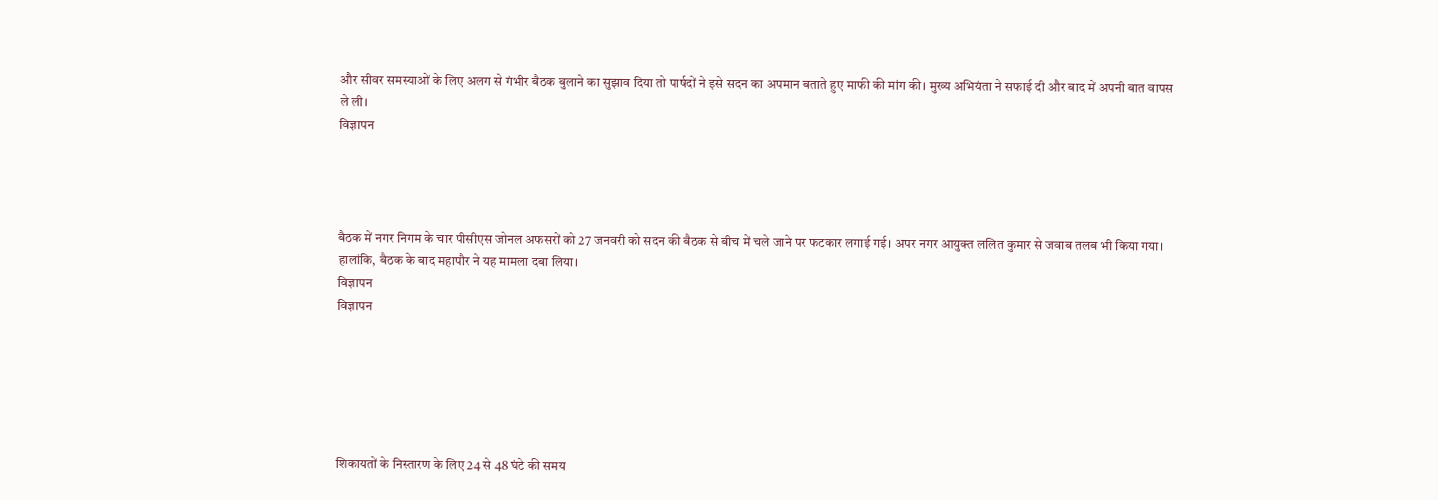और सीवर समस्याओं के लिए अलग से गंभीर बैठक बुलाने का सुझाव दिया तो पार्षदों ने इसे सदन का अपमान बताते हुए माफी की मांग की। मुख्य अभियंता ने सफाई दी और बाद में अपनी बात वापस ले ली।
विज्ञापन




बैठक में नगर निगम के चार पीसीएस जोनल अफसरों को 27 जनवरी को सदन की बैठक से बीच में चले जाने पर फटकार लगाई गई। अपर नगर आयुक्त ललित कुमार से जवाब तलब भी किया गया। हालांकि, बैठक के बाद महापौर ने यह मामला दबा लिया।
विज्ञापन
विज्ञापन






शिकायतों के निस्तारण के लिए 24 से 48 घंटे की समय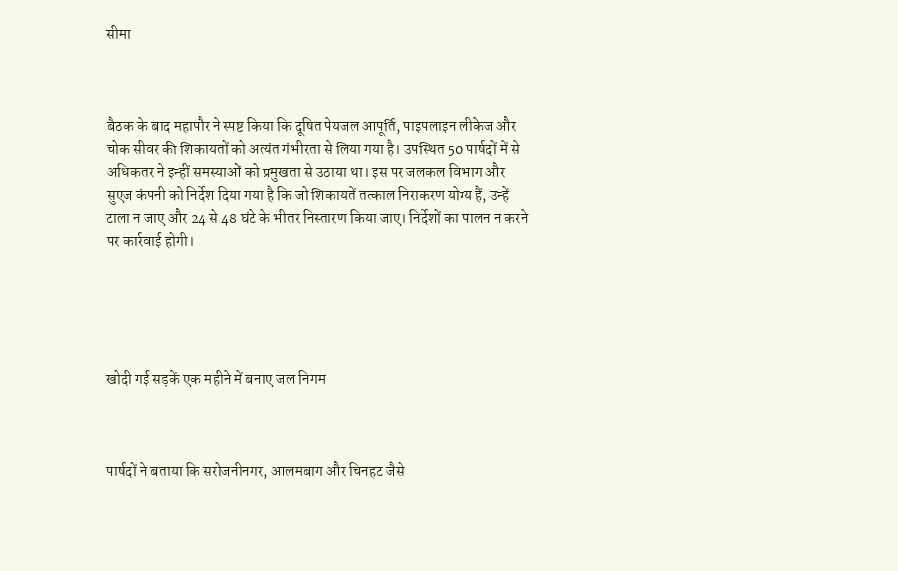सीमा



बैठक के बाद महापौर ने स्पष्ट किया कि दूषित पेयजल आपूर्ति, पाइपलाइन लीकेज और चोक सीवर की शिकायतों को अत्यंत गंभीरता से लिया गया है। उपस्थित 50 पार्षदों में से अधिकतर ने इन्हीं समस्याओं को प्रमुखता से उठाया था। इस पर जलकल विभाग और सुएज कंपनी को निर्देश दिया गया है कि जो शिकायतें तत्काल निराकरण योग्य हैं, उन्हें टाला न जाए और 24 से 48 घंटे के भीतर निस्तारण किया जाए। निर्देशों का पालन न करने पर कार्रवाई होगी।





खोदी गई सड़कें एक महीने में बनाए जल निगम



पार्षदों ने बताया कि सरोजनीनगर, आलमबाग और चिनहट जैसे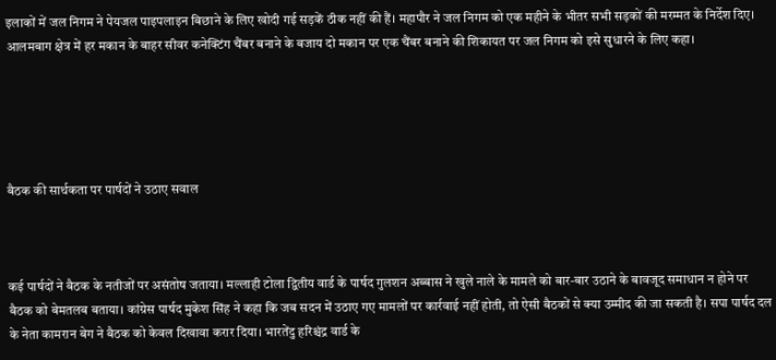इलाकों में जल निगम ने पेयजल पाइपलाइन बिछाने के लिए खोदी गई सड़कें ठीक नहीं की हैं। महापौर ने जल निगम को एक महीने के भीतर सभी सड़कों की मरम्मत के निर्देश दिए। आलमबाग क्षेत्र में हर मकान के बाहर सीवर कनेक्टिंग चैंबर बनाने के बजाय दो मकान पर एक चैंबर बनाने की शिकायत पर जल निगम को इसे सुधारने के लिए कहा।





बैठक की सार्थकता पर पार्षदों ने उठाए सवाल



कई पार्षदों ने बैठक के नतीजों पर असंतोष जताया। मल्लाही टोला द्वितीय वार्ड के पार्षद गुलशन अब्बास ने खुले नाले के मामले को बार-बार उठाने के बावजूद समाधान न होने पर बैठक को बेमतलब बताया। कांग्रेस पार्षद मुकेश सिंह ने कहा कि जब सदन में उठाए गए मामलों पर कार्रवाई नहीं होती, तो ऐसी बैठकों से क्या उम्मीद की जा सकती है। सपा पार्षद दल के नेता कामरान बेग ने बैठक को केवल दिखावा करार दिया। भारतेंदु हरिश्चंद्र वार्ड के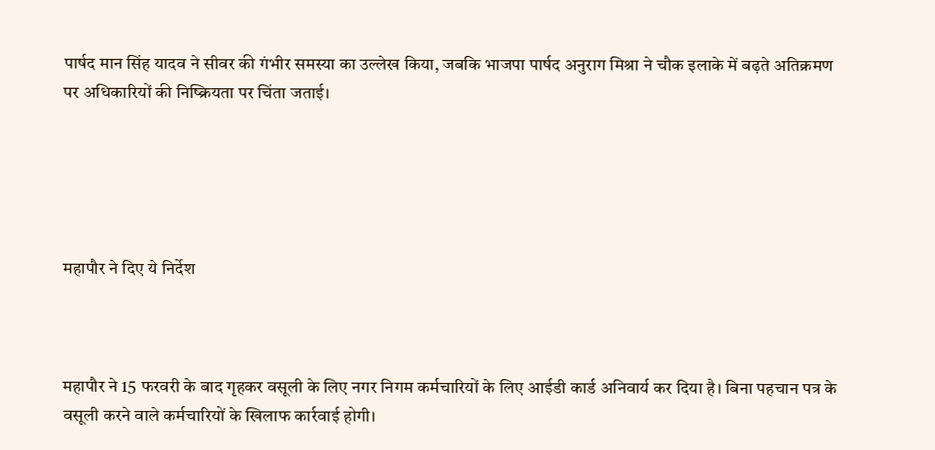पार्षद मान सिंह यादव ने सीवर की गंभीर समस्या का उल्लेख किया, जबकि भाजपा पार्षद अनुराग मिश्रा ने चौक इलाके में बढ़ते अतिक्रमण पर अधिकारियों की निष्क्रियता पर चिंता जताई।





महापौर ने दिए ये निर्देश



महापौर ने 15 फरवरी के बाद गृहकर वसूली के लिए नगर निगम कर्मचारियों के लिए आईडी कार्ड अनिवार्य कर दिया है। बिना पहचान पत्र के वसूली करने वाले कर्मचारियों के खिलाफ कार्रवाई होगी।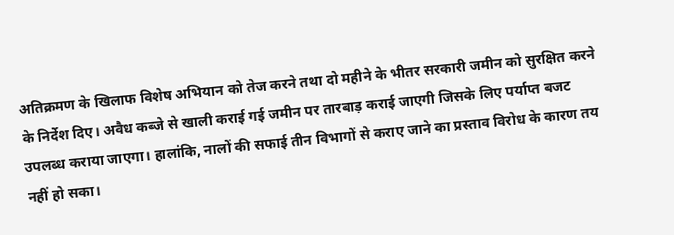अतिक्रमण के खिलाफ विशेष अभियान को तेज करने तथा दो महीने के भीतर सरकारी जमीन को सुरक्षित करने के निर्देश दिए। अवैध कब्जे से खाली कराई गई जमीन पर तारबाड़ कराई जाएगी जिसके लिए पर्याप्त बजट उपलब्ध कराया जाएगा। हालांकि, नालों की सफाई तीन विभागों से कराए जाने का प्रस्ताव विरोध के कारण तय नहीं हो सका।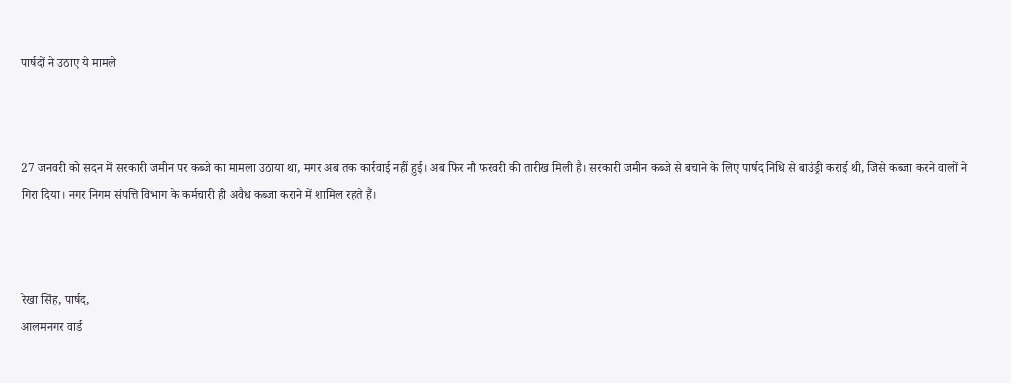पार्षदों ने उठाए ये मामले



27 जनवरी को सदन में सरकारी जमीन पर कब्जे का मामला उठाया था, मगर अब तक कार्रवाई नहीं हुई। अब फिर नौ फरवरी की तारीख मिली है। सरकारी जमीन कब्जे से बचाने के लिए पार्षद निधि से बाउंड्री कराई थी, जिसे कब्जा करने वालों ने गिरा दिया। नगर निगम संपत्ति विभाग के कर्मचारी ही अवैध कब्जा कराने में शामिल रहते हैं।



रेखा सिंह, पार्षद,
आलमनगर वार्ड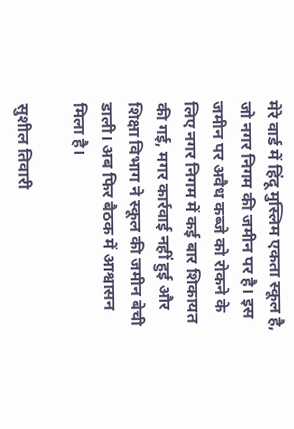मेरे वार्ड में हिंदू मुस्लिम एकता स्कूल है, जो नगर निगम की जमीन पर है। इस जमीन पर अवैध कब्जे को रोकने के लिए नगर निगम में कई बार शिकायत की गई, मगर कार्रवाई नहीं हुई और शिक्षा विभाग ने स्कूल की जमीन बेची डाली। अब फिर बैठक में आश्वासन मिला है।

सुशील तिवारी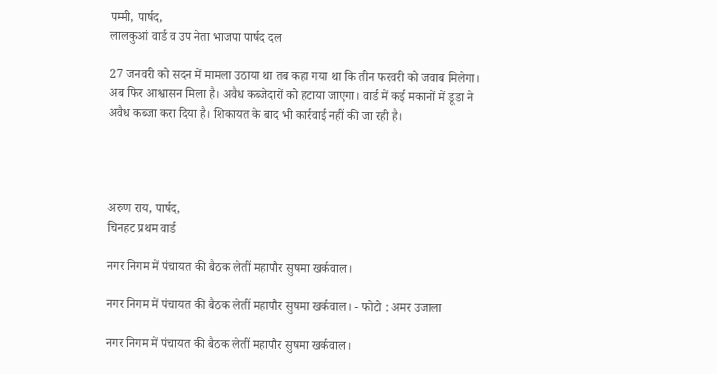पम्मी, पार्षद,
लालकुआं वार्ड व उप नेता भाजपा पार्षद दल

27 जनवरी को सदन में मामला उठाया था तब कहा गया था कि तीन फरवरी को जवाब मिलेगा। अब फिर आश्वासन मिला है। अवैध कब्जेदारों को हटाया जाएगा। वार्ड में कई मकानों में डूडा ने अवैध कब्जा करा दिया है। शिकायत के बाद भी कार्रवाई नहीं की जा रही है।




अरुण राय, पार्षद,
चिनहट प्रथम वार्ड

नगर निगम में पंचायत की बैठक लेतीं महापौर सुषमा खर्कवाल।

नगर निगम में पंचायत की बैठक लेतीं महापौर सुषमा खर्कवाल। - फोटो : अमर उजाला

नगर निगम में पंचायत की बैठक लेतीं महापौर सुषमा खर्कवाल।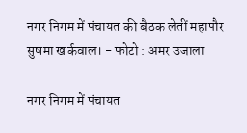नगर निगम में पंचायत की बैठक लेतीं महापौर सुषमा खर्कवाल। - फोटो : अमर उजाला

नगर निगम में पंचायत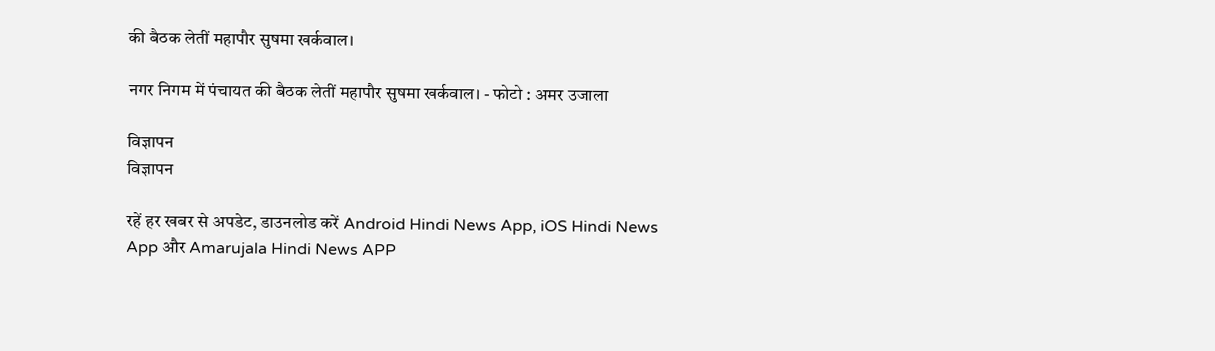की बैठक लेतीं महापौर सुषमा खर्कवाल।

नगर निगम में पंचायत की बैठक लेतीं महापौर सुषमा खर्कवाल। - फोटो : अमर उजाला

विज्ञापन
विज्ञापन

रहें हर खबर से अपडेट, डाउनलोड करें Android Hindi News App, iOS Hindi News App और Amarujala Hindi News APP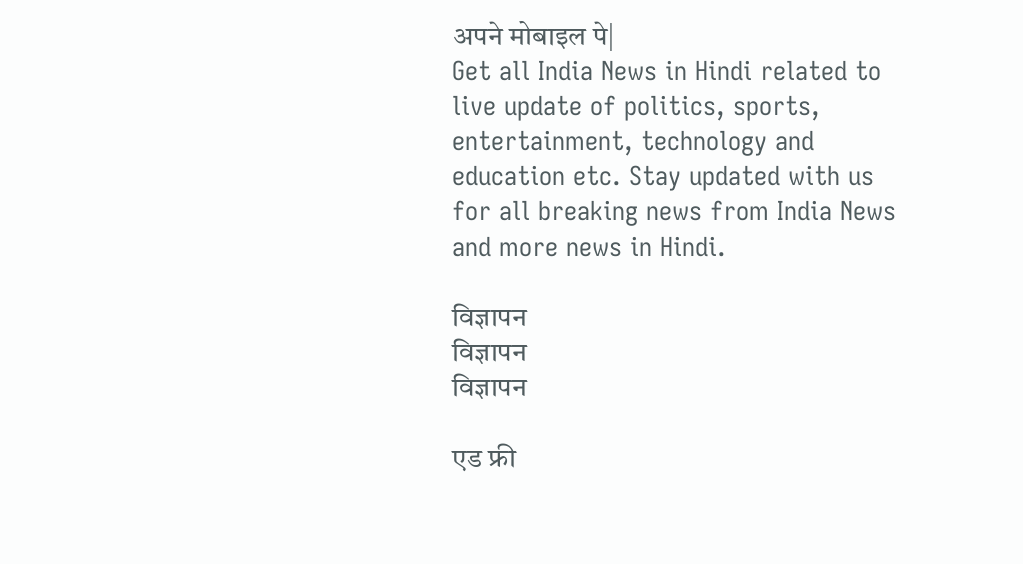अपने मोबाइल पे|
Get all India News in Hindi related to live update of politics, sports, entertainment, technology and education etc. Stay updated with us for all breaking news from India News and more news in Hindi.

विज्ञापन
विज्ञापन
विज्ञापन

एड फ्री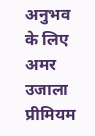अनुभव के लिए अमर उजाला प्रीमियम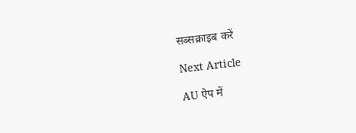सब्सक्राइब करें

Next Article

AU ऐप में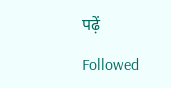पढ़ें

Followed